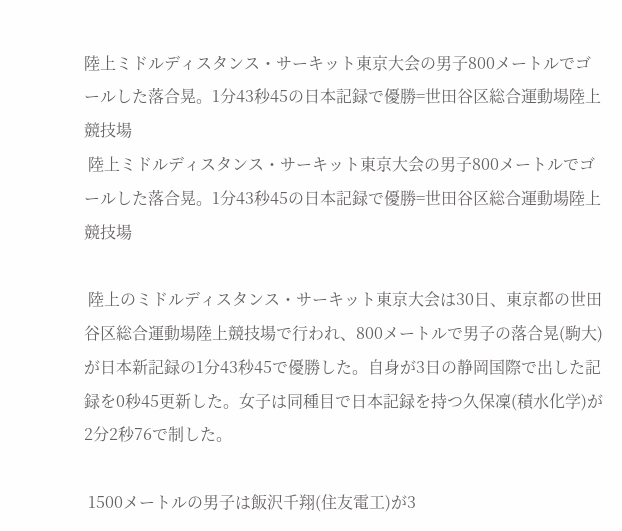陸上ミドルディスタンス・サーキット東京大会の男子800メートルでゴールした落合晃。1分43秒45の日本記録で優勝=世田谷区総合運動場陸上競技場
 陸上ミドルディスタンス・サーキット東京大会の男子800メートルでゴールした落合晃。1分43秒45の日本記録で優勝=世田谷区総合運動場陸上競技場

 陸上のミドルディスタンス・サーキット東京大会は30日、東京都の世田谷区総合運動場陸上競技場で行われ、800メートルで男子の落合晃(駒大)が日本新記録の1分43秒45で優勝した。自身が3日の静岡国際で出した記録を0秒45更新した。女子は同種目で日本記録を持つ久保凜(積水化学)が2分2秒76で制した。

 1500メートルの男子は飯沢千翔(住友電工)が3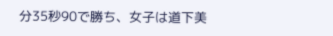分35秒90で勝ち、女子は道下美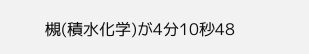槻(積水化学)が4分10秒48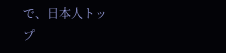で、日本人トップ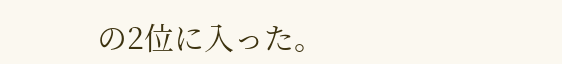の2位に入った。